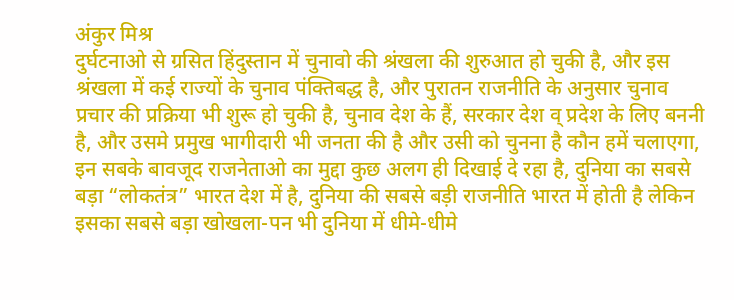अंकुर मिश्र
दुर्घटनाओ से ग्रसित हिंदुस्तान में चुनावो की श्रंखला की शुरुआत हो चुकी है, और इस श्रंखला में कई राज्यों के चुनाव पंक्तिबद्ध है, और पुरातन राजनीति के अनुसार चुनाव प्रचार की प्रक्रिया भी शुरू हो चुकी है, चुनाव देश के हैं, सरकार देश व् प्रदेश के लिए बननी है, और उसमे प्रमुख भागीदारी भी जनता की है और उसी को चुनना है कौन हमें चलाएगा, इन सबके बावजूद राजनेताओ का मुद्दा कुछ अलग ही दिखाई दे रहा है, दुनिया का सबसे बड़ा “लोकतंत्र” भारत देश में है, दुनिया की सबसे बड़ी राजनीति भारत में होती है लेकिन इसका सबसे बड़ा खोखला-पन भी दुनिया में धीमे-धीमे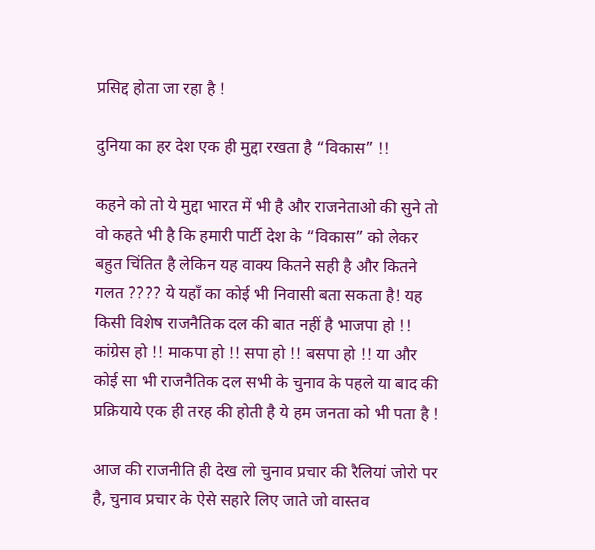प्रसिद्द होता जा रहा है !

दुनिया का हर देश एक ही मुद्दा रखता है “विकास” !!

कहने को तो ये मुद्दा भारत में भी है और राजनेताओ की सुने तो वो कहते भी है कि हमारी पार्टी देश के “विकास” को लेकर बहुत चिंतित है लेकिन यह वाक्य कितने सही है और कितने गलत ???? ये यहाँ का कोई भी निवासी बता सकता है! यह किसी विशेष राजनैतिक दल की बात नहीं है भाजपा हो !! कांग्रेस हो !! माकपा हो !! सपा हो !! बसपा हो !! या और कोई सा भी राजनैतिक दल सभी के चुनाव के पहले या बाद की प्रक्रियाये एक ही तरह की होती है ये हम जनता को भी पता है !

आज की राजनीति ही देख लो चुनाव प्रचार की रैलियां जोरो पर है, चुनाव प्रचार के ऐसे सहारे लिए जाते जो वास्तव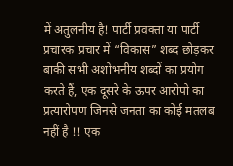में अतुलनीय है! पार्टी प्रवक्ता या पार्टी प्रचारक प्रचार में “विकास” शब्द छोड़कर बाकी सभी अशोभनीय शब्दों का प्रयोग करते हैं, एक दूसरे के ऊपर आरोपो का प्रत्यारोपण जिनसे जनता का कोई मतलब नहीं है !! एक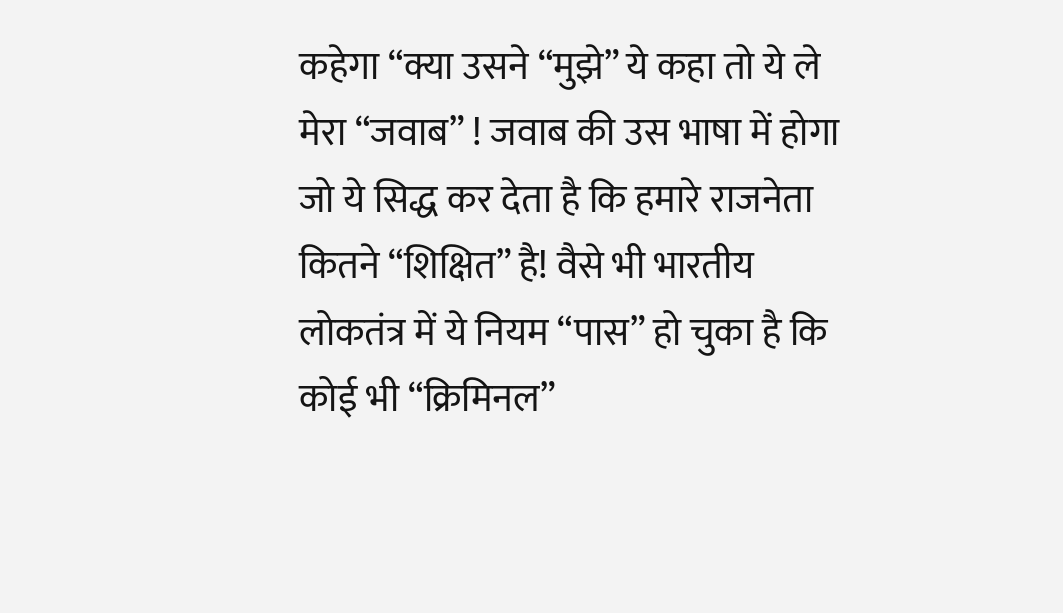कहेगा “क्या उसने “मुझे” ये कहा तो ये ले मेरा “जवाब” ! जवाब की उस भाषा में होगा जो ये सिद्ध कर देता है कि हमारे राजनेता कितने “शिक्षित” है! वैसे भी भारतीय लोकतंत्र में ये नियम “पास” हो चुका है कि कोई भी “क्रिमिनल”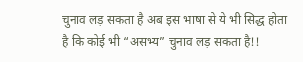चुनाव लड़ सकता है अब इस भाषा से ये भी सिद्ध होता है कि कोई भी “असभ्य” चुनाव लड़ सकता है!!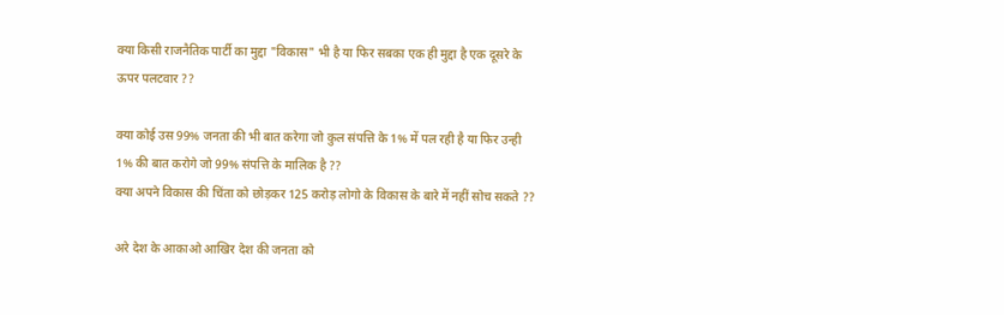क्या किसी राजनैतिक पार्टी का मुद्दा "विकास" भी है या फिर सबका एक ही मुद्दा है एक दूसरे के ऊपर पलटवार ??

क्या कोई उस 99% जनता की भी बात करेगा जो कुल संपत्ति के 1% में पल रही है या फिर उन्ही 1% की बात करोगे जो 99% संपत्ति के मालिक है ??
क्या अपने विकास की चिंता को छोड़कर 125 करोड़ लोगो के विकास के बारे में नहीं सोच सकते ??

अरे देश के आकाओ आखिर देश की जनता को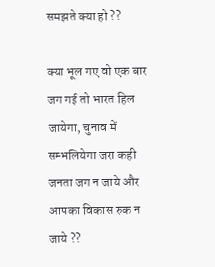समझते क्या हो ??

क्या भूल गए वो एक बार जग गई तो भारत हिल जायेगा, चुनाव में सम्भलियेगा जरा कही जनता जग न जाये और आपका विकास रुक न जाये ??